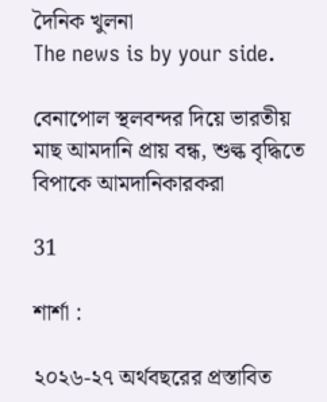দৈনিক খুলনা
The news is by your side.

বেনাপোল স্থলবন্দর দিয়ে ভারতীয় মাছ আমদানি প্রায় বন্ধ, শুল্ক বৃদ্ধিতে বিপাকে আমদানিকারকরা

31

শার্শা :

২০২৬-২৭ অর্থবছরের প্রস্তাবিত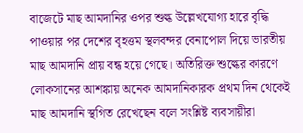বাজেটে মাছ আমদানির ওপর শুল্ক উল্লেখযোগ্য হারে বৃদ্ধি পাওয়ার পর দেশের বৃহত্তম স্থলবন্দর বেনাপোল দিয়ে ভারতীয় মাছ আমদানি প্রায় বন্ধ হয়ে গেছে। অতিরিক্ত শুল্কের কারণে লোকসানের আশঙ্কায় অনেক আমদানিকারক প্রথম দিন থেকেই মাছ আমদানি স্থগিত রেখেছেন বলে সংশ্লিষ্ট ব্যবসায়ীরা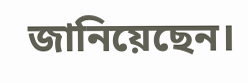জানিয়েছেন।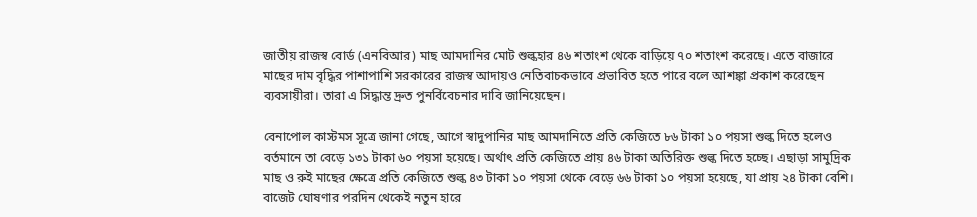জাতীয় রাজস্ব বোর্ড (এনবিআর) মাছ আমদানির মোট শুল্কহার ৪৬ শতাংশ থেকে বাড়িয়ে ৭০ শতাংশ করেছে। এতে বাজারে মাছের দাম বৃদ্ধির পাশাপাশি সরকারের রাজস্ব আদায়ও নেতিবাচকভাবে প্রভাবিত হতে পারে বলে আশঙ্কা প্রকাশ করেছেন ব্যবসায়ীরা। তারা এ সিদ্ধান্ত দ্রুত পুনর্বিবেচনার দাবি জানিয়েছেন।

বেনাপোল কাস্টমস সূত্রে জানা গেছে, আগে স্বাদুপানির মাছ আমদানিতে প্রতি কেজিতে ৮৬ টাকা ১০ পয়সা শুল্ক দিতে হলেও বর্তমানে তা বেড়ে ১৩১ টাকা ৬০ পয়সা হয়েছে। অর্থাৎ প্রতি কেজিতে প্রায় ৪৬ টাকা অতিরিক্ত শুল্ক দিতে হচ্ছে। এছাড়া সামুদ্রিক মাছ ও রুই মাছের ক্ষেত্রে প্রতি কেজিতে শুল্ক ৪৩ টাকা ১০ পয়সা থেকে বেড়ে ৬৬ টাকা ১০ পয়সা হয়েছে, যা প্রায় ২৪ টাকা বেশি। বাজেট ঘোষণার পরদিন থেকেই নতুন হারে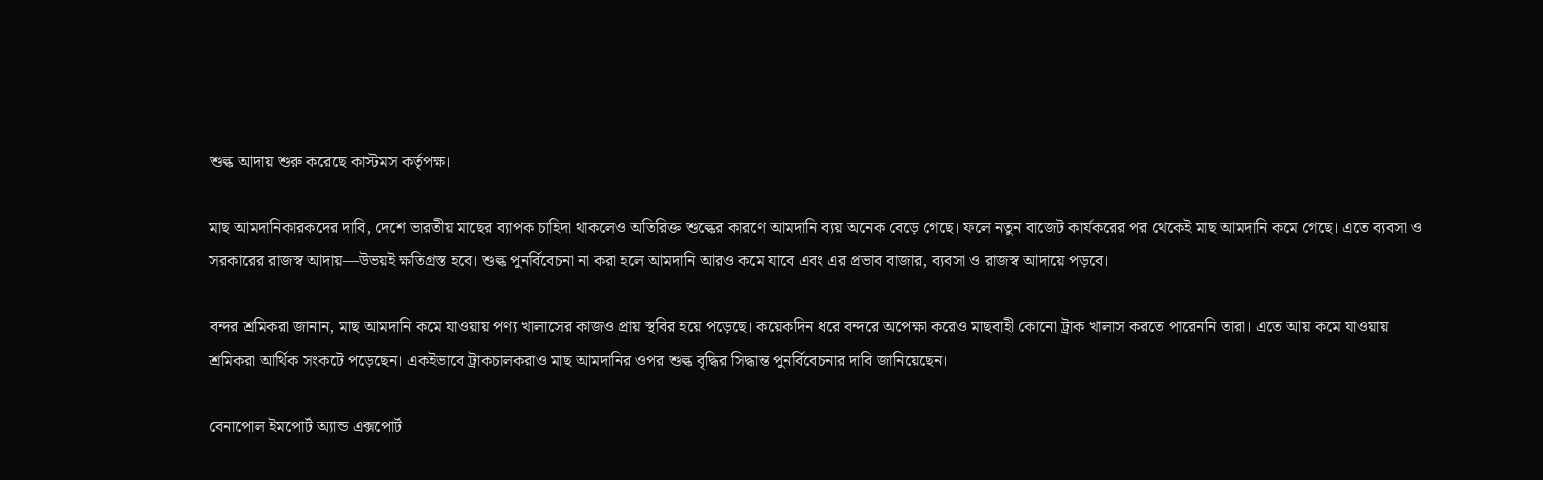শুল্ক আদায় শুরু করেছে কাস্টমস কর্তৃপক্ষ।

মাছ আমদানিকারকদের দাবি, দেশে ভারতীয় মাছের ব্যাপক চাহিদা থাকলেও অতিরিক্ত শুল্কের কারণে আমদানি ব্যয় অনেক বেড়ে গেছে। ফলে নতুন বাজেট কার্যকরের পর থেকেই মাছ আমদানি কমে গেছে। এতে ব্যবসা ও সরকারের রাজস্ব আদায়—উভয়ই ক্ষতিগ্রস্ত হবে। শুল্ক পুনর্বিবেচনা না করা হলে আমদানি আরও কমে যাবে এবং এর প্রভাব বাজার, ব্যবসা ও রাজস্ব আদায়ে পড়বে।

বন্দর শ্রমিকরা জানান, মাছ আমদানি কমে যাওয়ায় পণ্য খালাসের কাজও প্রায় স্থবির হয়ে পড়েছে। কয়েকদিন ধরে বন্দরে অপেক্ষা করেও মাছবাহী কোনো ট্রাক খালাস করতে পারেননি তারা। এতে আয় কমে যাওয়ায় শ্রমিকরা আর্থিক সংকটে পড়েছেন। একইভাবে ট্রাকচালকরাও মাছ আমদানির ওপর শুল্ক বৃদ্ধির সিদ্ধান্ত পুনর্বিবেচনার দাবি জানিয়েছেন।

বেনাপোল ইমপোর্ট অ্যান্ড এক্সপোর্ট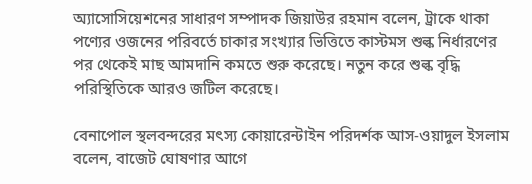অ্যাসোসিয়েশনের সাধারণ সম্পাদক জিয়াউর রহমান বলেন, ট্রাকে থাকা পণ্যের ওজনের পরিবর্তে চাকার সংখ্যার ভিত্তিতে কাস্টমস শুল্ক নির্ধারণের পর থেকেই মাছ আমদানি কমতে শুরু করেছে। নতুন করে শুল্ক বৃদ্ধি পরিস্থিতিকে আরও জটিল করেছে।

বেনাপোল স্থলবন্দরের মৎস্য কোয়ারেন্টাইন পরিদর্শক আস-ওয়াদুল ইসলাম বলেন, বাজেট ঘোষণার আগে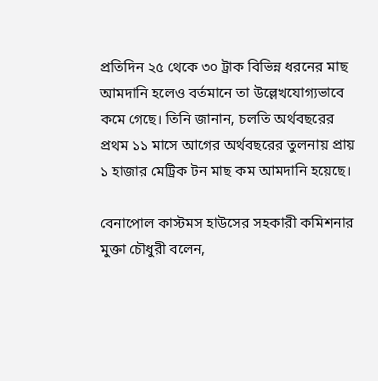প্রতিদিন ২৫ থেকে ৩০ ট্রাক বিভিন্ন ধরনের মাছ আমদানি হলেও বর্তমানে তা উল্লেখযোগ্যভাবে কমে গেছে। তিনি জানান, চলতি অর্থবছরের প্রথম ১১ মাসে আগের অর্থবছরের তুলনায় প্রায় ১ হাজার মেট্রিক টন মাছ কম আমদানি হয়েছে।

বেনাপোল কাস্টমস হাউসের সহকারী কমিশনার মুক্তা চৌধুরী বলেন,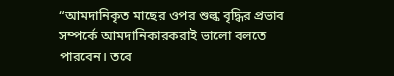“আমদানিকৃত মাছের ওপর শুল্ক বৃদ্ধির প্রভাব সম্পর্কে আমদানিকারকরাই ভালো বলতে পারবেন। তবে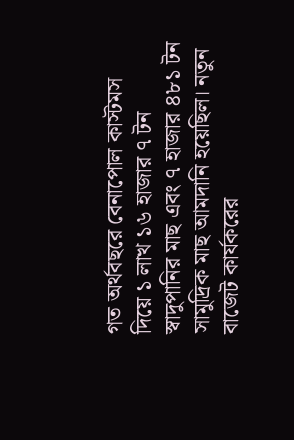গত অর্থবছরে বেনাপোল কাস্টমস দিয়ে ১ লাখ ১৬ হাজার ৭ টন স্বাদুপানির মাছ এবং ৭ হাজার ৪৮১ টন সামুদ্রিক মাছ আমদানি হয়েছিল। নতুন বাজেট কার্যকরের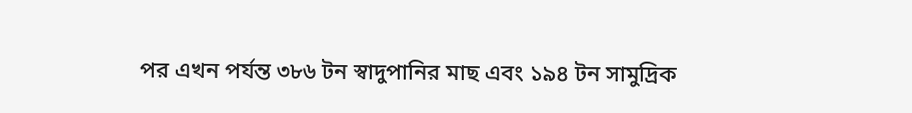পর এখন পর্যন্ত ৩৮৬ টন স্বাদুপানির মাছ এবং ১৯৪ টন সামুদ্রিক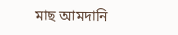মাছ আমদানি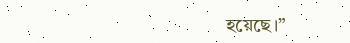হয়েছে।”